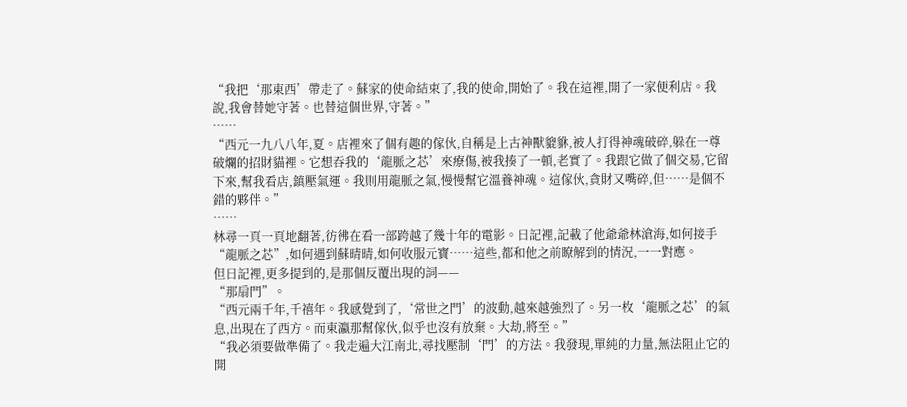“我把‘那東西’帶走了。蘇家的使命結束了,我的使命,開始了。我在這裡,開了一家便利店。我說,我會替她守著。也替這個世界,守著。”
……
“西元一九八八年,夏。店裡來了個有趣的傢伙,自稱是上古神獸貔貅,被人打得神魂破碎,躲在一尊破爛的招財貓裡。它想吞我的‘龍脈之芯’來療傷,被我揍了一頓,老實了。我跟它做了個交易,它留下來,幫我看店,鎮壓氣運。我則用龍脈之氣,慢慢幫它溫養神魂。這傢伙,貪財又嘴碎,但……是個不錯的夥伴。”
……
林尋一頁一頁地翻著,彷彿在看一部跨越了幾十年的電影。日記裡,記載了他爺爺林滄海,如何接手“龍脈之芯”,如何遇到蘇晴晴,如何收服元寶……這些,都和他之前瞭解到的情況,一一對應。
但日記裡,更多提到的,是那個反覆出現的詞——
“那扇門”。
“西元兩千年,千禧年。我感覺到了,‘常世之門’的波動,越來越強烈了。另一枚‘龍脈之芯’的氣息,出現在了西方。而東瀛那幫傢伙,似乎也沒有放棄。大劫,將至。”
“我必須要做準備了。我走遍大江南北,尋找壓制‘門’的方法。我發現,單純的力量,無法阻止它的開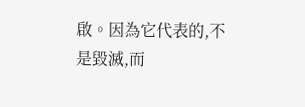啟。因為它代表的,不是毀滅,而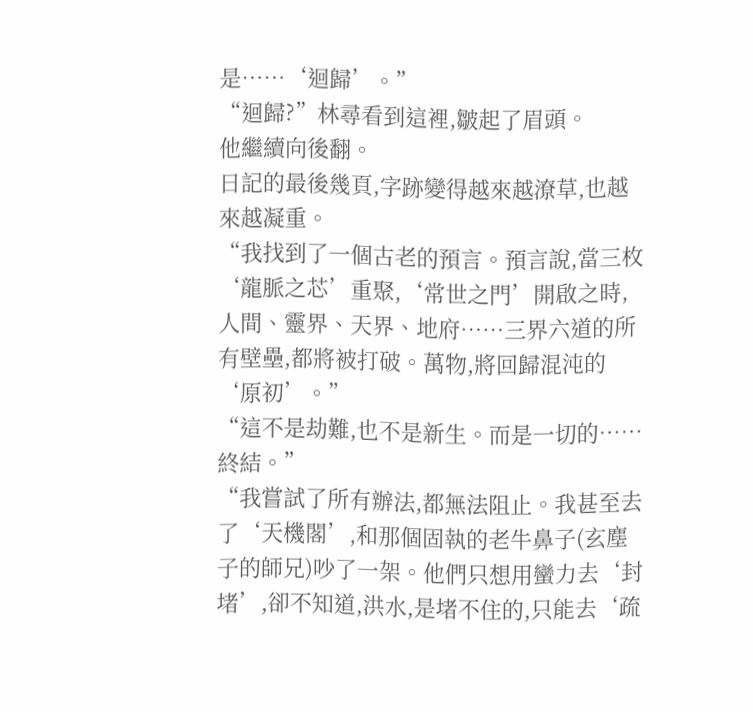是……‘迴歸’。”
“迴歸?”林尋看到這裡,皺起了眉頭。
他繼續向後翻。
日記的最後幾頁,字跡變得越來越潦草,也越來越凝重。
“我找到了一個古老的預言。預言說,當三枚‘龍脈之芯’重聚,‘常世之門’開啟之時,人間、靈界、天界、地府……三界六道的所有壁壘,都將被打破。萬物,將回歸混沌的‘原初’。”
“這不是劫難,也不是新生。而是一切的……終結。”
“我嘗試了所有辦法,都無法阻止。我甚至去了‘天機閣’,和那個固執的老牛鼻子(玄塵子的師兄)吵了一架。他們只想用蠻力去‘封堵’,卻不知道,洪水,是堵不住的,只能去‘疏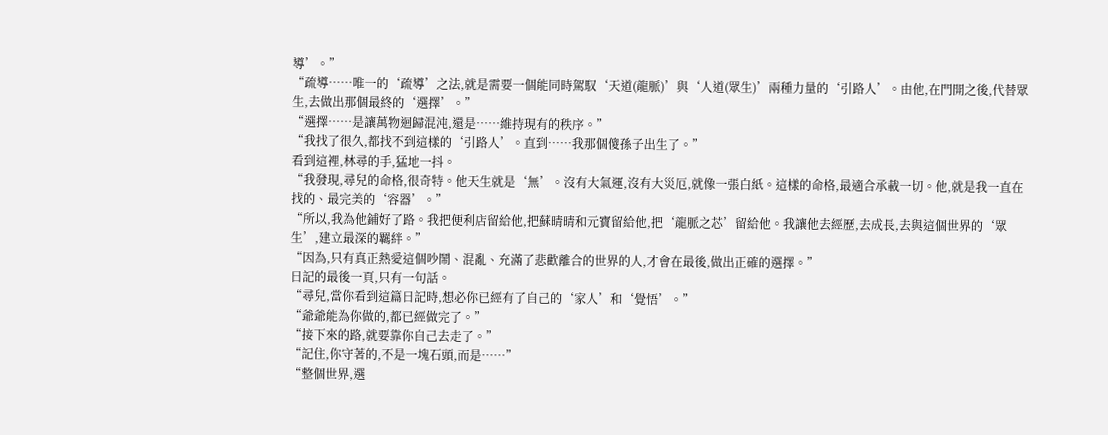導’。”
“疏導……唯一的‘疏導’之法,就是需要一個能同時駕馭‘天道(龍脈)’與‘人道(眾生)’兩種力量的‘引路人’。由他,在門開之後,代替眾生,去做出那個最終的‘選擇’。”
“選擇……是讓萬物迴歸混沌,還是……維持現有的秩序。”
“我找了很久,都找不到這樣的‘引路人’。直到……我那個傻孫子出生了。”
看到這裡,林尋的手,猛地一抖。
“我發現,尋兒的命格,很奇特。他天生就是‘無’。沒有大氣運,沒有大災厄,就像一張白紙。這樣的命格,最適合承載一切。他,就是我一直在找的、最完美的‘容器’。”
“所以,我為他鋪好了路。我把便利店留給他,把蘇晴晴和元寶留給他,把‘龍脈之芯’留給他。我讓他去經歷,去成長,去與這個世界的‘眾生’,建立最深的羈絆。”
“因為,只有真正熱愛這個吵鬧、混亂、充滿了悲歡離合的世界的人,才會在最後,做出正確的選擇。”
日記的最後一頁,只有一句話。
“尋兒,當你看到這篇日記時,想必你已經有了自己的‘家人’和‘覺悟’。”
“爺爺能為你做的,都已經做完了。”
“接下來的路,就要靠你自己去走了。”
“記住,你守著的,不是一塊石頭,而是……”
“整個世界,選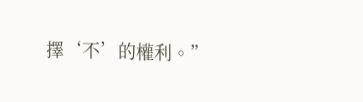擇‘不’的權利。”